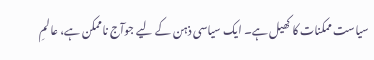سیاست ممکنات کا کھیل ہے۔ ایک سیاسی ذہن کے لیے جوآج ناممکن ہے، عالمِ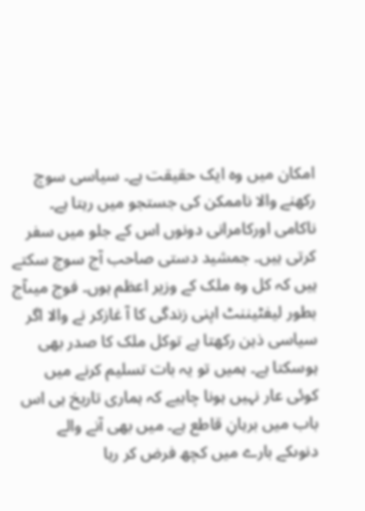امکان میں وہ ایک حقیقت ہے۔ سیاسی سوچ رکھنے والا ناممکن کی جستجو میں رہتا ہے۔ ناکامی اورکامرانی دونوں اس کے جلو میں سفر کرتی ہیں۔ جمشید دستی صاحب آج سوچ سکتے ہیں کہ کل وہ ملک کے وزیر اعظم ہوں۔ فوج میںآج بطور لیفٹیننٹ اپنی زندگی کا آ غازکر نے والا اگر سیاسی ذہن رکھتا ہے توکل ملک کا صدر بھی ہوسکتا ہے۔ ہمیں تو یہ بات تسلیم کرنے میں کوئی عار نہیں ہونا چاہیے کہ ہماری تاریخ ہی اس باب میں برہانِ قاطع ہے۔ میں بھی آنے والے دنوںکے بارے میں کچھ فرض کر رہا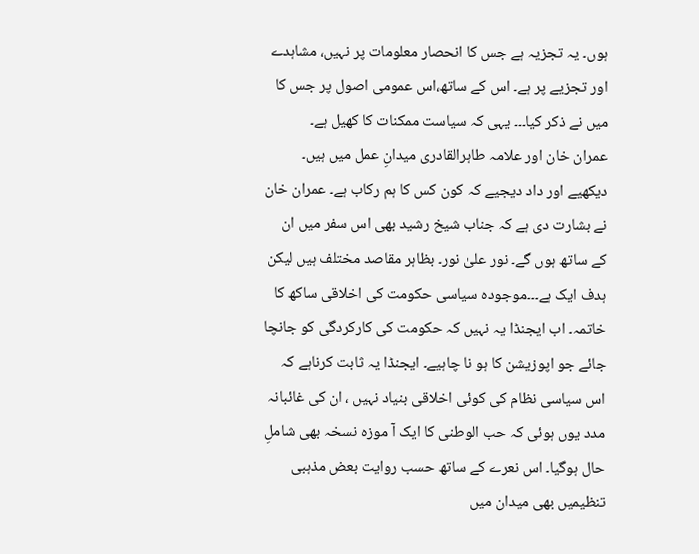ہوں۔ یہ تجزیہ ہے جس کا انحصار معلومات پر نہیں، مشاہدے اور تجزیے پر ہے۔ اس کے ساتھ،اس عمومی اصول پر جس کا میں نے ذکر کیا۔۔۔ یہی کہ سیاست ممکنات کا کھیل ہے۔
عمران خان اور علامہ طاہرالقادری میدانِ عمل میں ہیں۔ دیکھیے اور داد دیجیے کہ کون کس کا ہم رکاب ہے۔ عمران خان نے بشارت دی ہے کہ جناب شیخ رشید بھی اس سفر میں ان کے ساتھ ہوں گے۔ نور علیٰ نور۔ بظاہر مقاصد مختلف ہیں لیکن ہدف ایک ہے۔۔۔موجودہ سیاسی حکومت کی اخلاقی ساکھ کا خاتمہ۔ اب ایجنڈا یہ نہیں کہ حکومت کی کارکردگی کو جانچا جائے جو اپوزیشن کا ہو نا چاہیے۔ ایجنڈا یہ ثابت کرناہے کہ اس سیاسی نظام کی کوئی اخلاقی بنیاد نہیں ، ان کی غائبانہ مدد یوں ہوئی کہ حب الوطنی کا ایک آ موزہ نسخہ بھی شاملِ حال ہوگیا۔ اس نعرے کے ساتھ حسب روایت بعض مذہبی تنظیمیں بھی میدان میں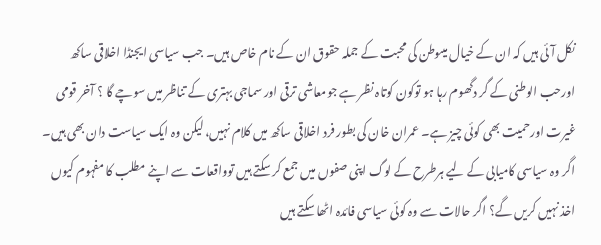نکل آئی ہیں کہ ان کے خیال میںوطن کی محبت کے جملہ حقوق ان کے نام خاص ہیں۔ جب سیاسی ایجنڈا اخلاقی ساکھ اورحب الوطنی کے گر دگھوم رہا ہو توکون کوتاہ نظر ہے جومعاشی ترقی اور سماجی بہتری کے تناظر میں سوچے گا ؟ آخر قومی غیرت اورحمیت بھی کوئی چیز ہے۔ عمران خان کی بطور فرد اخلاقی ساکھ میں کلام نہیں، لیکن وہ ایک سیاست دان بھی ہیں۔ اگر وہ سیاسی کامیابی کے لیے ہرطرح کے لوگ اپنی صفوں میں جمع کر سکتے ہیں توواقعات سے اپنے مطلب کا مفہوم کیوں اخذ نہیں کریں گے؟ اگر حالات سے وہ کوئی سیاسی فائدہ اٹھا سکتے ہیں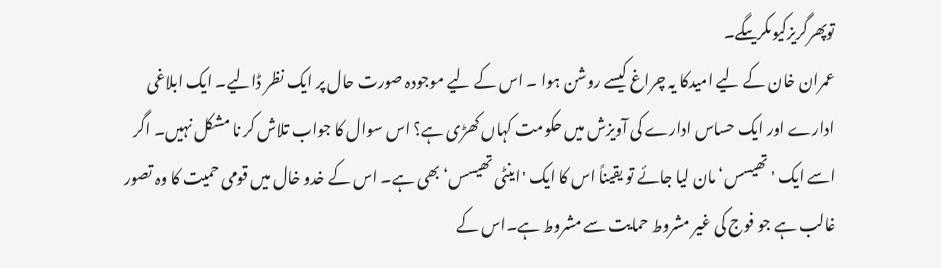توپھرگریزکیوںکریںگے۔
عمران خان کے لیے امیدکا یہ چراغ کیسے روشن ہوا ۔ اس کے لیے موجودہ صورت حال پر ایک نظر ڈالیے۔ ایک ابلاغی ادارے اور ایک حساس ادارے کی آویزش میں حکومت کہاں کھڑی ہے؟ اس سوال کا جواب تلاش کر نا مشکل نہیں۔ اگر اسے ایک 'تھیسس‘ مان لیا جائے تو یقیناً اس کا ایک 'اینٹی تھیسس‘ بھی ہے۔ اس کے خدو خال میں قومی حمیت کا وہ تصور غالب ہے جو فوج کی غیر مشروط حمایت سے مشروط ہے۔اس کے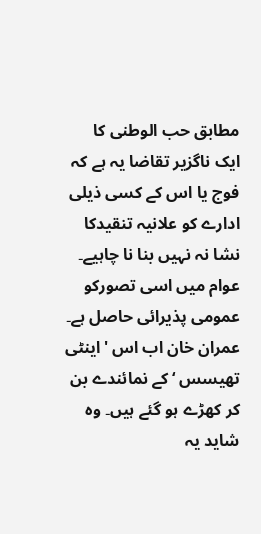مطابق حب الوطنی کا ایک ناگزیر تقاضا یہ ہے کہ فوج یا اس کے کسی ذیلی ادارے کو علانیہ تنقیدکا نشا نہ نہیں بنا نا چاہیے۔ عوام میں اسی تصورکو عمومی پذیرائی حاصل ہے۔ عمران خان اب اس 'اینٹی تھیسس ‘ کے نمائندے بن کر کھڑے ہو گئے ہیں۔ وہ شاید یہ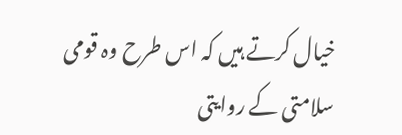خیال کرتے ہیں کہ اس طرح وہ قومی سلامتی کے روایتی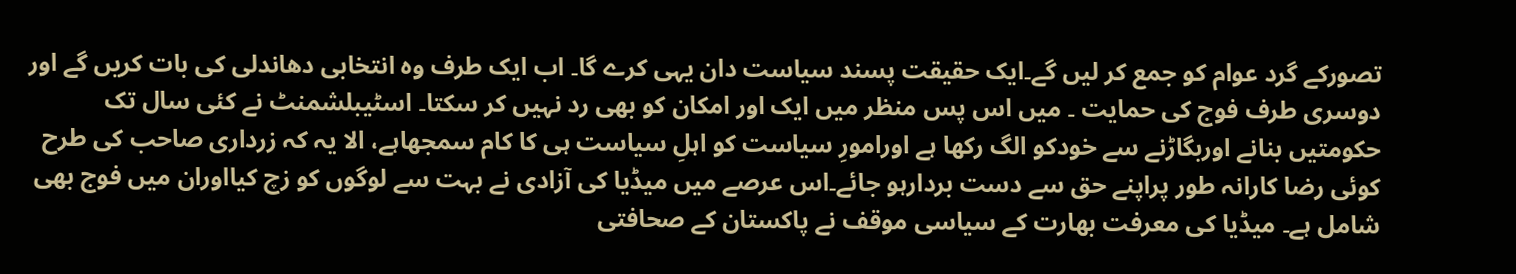تصورکے گرد عوام کو جمع کر لیں گے۔ایک حقیقت پسند سیاست دان یہی کرے گا۔ اب ایک طرف وہ انتخابی دھاندلی کی بات کریں گے اور دوسری طرف فوج کی حمایت ۔ میں اس پس منظر میں ایک اور امکان کو بھی رد نہیں کر سکتا۔ اسٹیبلشمنٹ نے کئی سال تک حکومتیں بنانے اوربگاڑنے سے خودکو الگ رکھا ہے اورامورِ سیاست کو اہلِ سیاست ہی کا کام سمجھاہے، الا یہ کہ زرداری صاحب کی طرح کوئی رضا کارانہ طور پراپنے حق سے دست بردارہو جائے۔اس عرصے میں میڈیا کی آزادی نے بہت سے لوگوں کو زچ کیااوران میں فوج بھی شامل ہے۔ میڈیا کی معرفت بھارت کے سیاسی موقف نے پاکستان کے صحافتی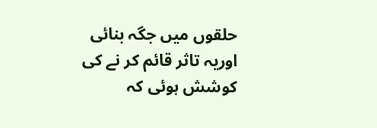حلقوں میں جگہ بنائی اوریہ تاثر قائم کر نے کی کوشش ہوئی کہ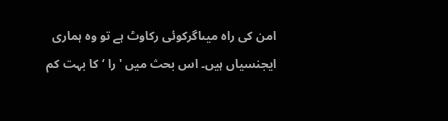امن کی راہ میںاگرکوئی رکاوٹ ہے تو وہ ہماری ایجنسیاں ہیں۔ اس بحث میں ' را ‘ کا بہت کم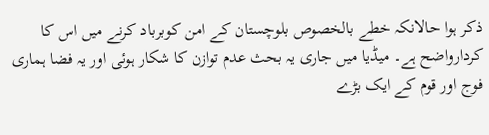ذکر ہوا حالانکہ خطے بالخصوص بلوچستان کے امن کوبرباد کرنے میں اس کا کردارواضح ہے۔ میڈیا میں جاری یہ بحث عدم توازن کا شکار ہوئی اور یہ فضا ہماری فوج اور قوم کے ایک بڑے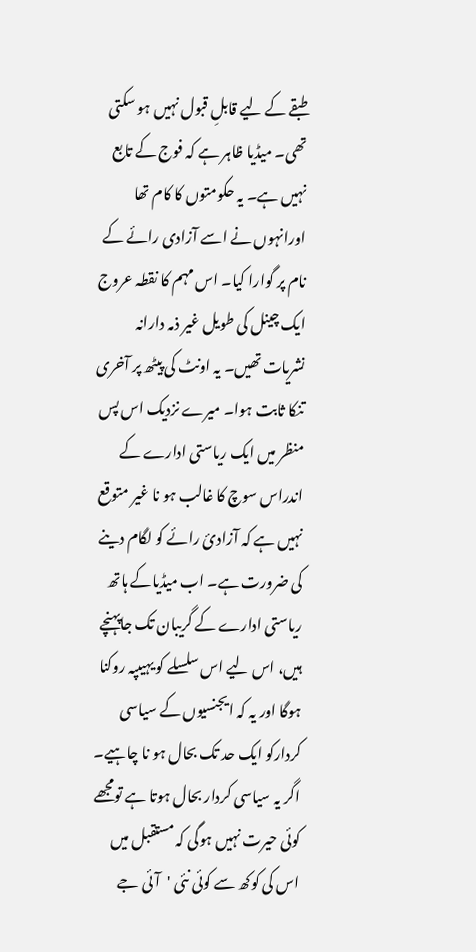طبقے کے لیے قابلِ قبول نہیں ہو سکتی تھی۔ میڈیا ظاہر ہے کہ فوج کے تابع نہیں ہے۔ یہ حکومتوں کا کام تھا اورانہوں نے اسے آزادی رائے کے نام پر گوارا کیا۔ اس مہم کا نقطہ عروج ایک چینل کی طویل غیر ذمہ دارانہ نشریات تھیں۔ یہ اونٹ کی پیٹھ پر آخری تنکا ثابت ہوا۔ میرے نزدیک اس پس منظر میں ایک ریاستی ادارے کے اندراس سوچ کا غالب ہو نا غیر متوقع نہیں ہے کہ آزادیٔ رائے کو لگام دینے کی ضرورت ہے۔ اب میڈیاکے ہاتھ ریاستی ادارے کے گریبان تک جاپہنچے ہیں، اس لیے اس سلسلے کو یہیںپہ روکنا ہوگا اور یہ کہ ایجنسیوں کے سیاسی کردارکو ایک حد تک بحال ہو نا چاہیے۔ اگر یہ سیاسی کردار بحال ہوتا ہے تومجھے کوئی حیرت نہیں ہوگی کہ مستقبل میں اس کی کوکھ سے کوئی نئی 'آئی جے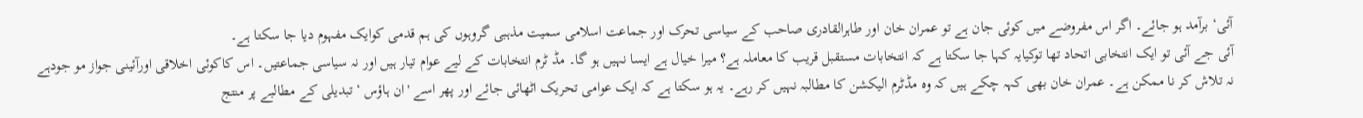آئی‘ برآمد ہو جائے۔ اگر اس مفروضے میں کوئی جان ہے تو عمران خان اور طاہرالقادری صاحب کے سیاسی تحرک اور جماعت اسلامی سمیت مذہبی گروہوں کی ہم قدمی کوایک مفہوم دیا جا سکتا ہے۔
آئی جے آئی تو ایک انتخابی اتحاد تھا توکیایہ کہا جا سکتا ہے کہ انتخابات مستقبل قریب کا معاملہ ہے؟ میرا خیال ہے ایسا نہیں ہو گا۔ مڈ ٹرم انتخابات کے لیے عوام تیار ہیں اور نہ سیاسی جماعتیں۔ اس کاکوئی اخلاقی اورآئینی جواز مو جودہے نہ تلاش کر نا ممکن ہے۔ عمران خان بھی کہہ چکے ہیں کہ وہ مڈٹرم الیکشن کا مطالبہ نہیں کر رہے۔ یہ ہو سکتا ہے کہ ایک عوامی تحریک اٹھائی جائے اور پھر اسے 'ان ہاؤس ‘ تبدیلی کے مطالبے پر منتج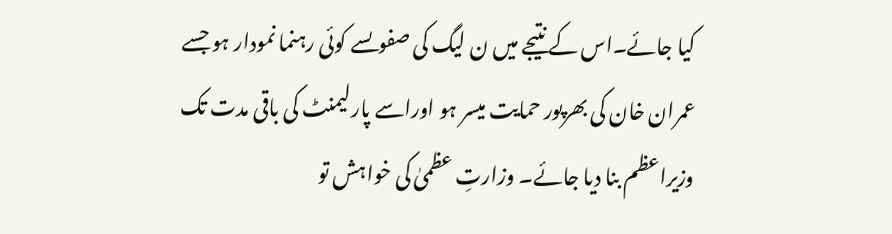کیا جائے۔اس کے نتیجے میں ن لیگ کی صفوںسے کوئی رہنما نمودار ہو جسے عمران خان کی بھرپور حمایت میسر ہو اوراسے پارلیمنٹ کی باقی مدت تک وزیراعظم بنا دیا جائے۔ وزارتِ عظمیٰ کی خواہش تو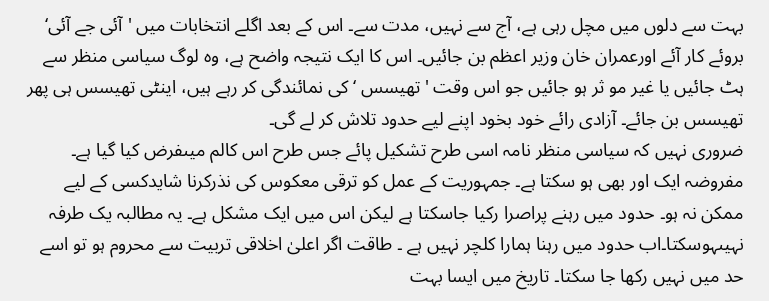بہت سے دلوں میں مچل رہی ہے، آج سے نہیں، مدت سے۔ اس کے بعد اگلے انتخابات میں 'آئی جے آئی‘ بروئے کار آئے اورعمران خان وزیر اعظم بن جائیں۔ اس کا ایک نتیجہ واضح ہے، وہ لوگ سیاسی منظر سے ہٹ جائیں یا غیر مو ثر ہو جائیں جو اس وقت ' تھیسس ‘ کی نمائندگی کر رہے ہیں، اینٹی تھیسس ہی پھر تھیسس بن جائے۔ آزادی رائے خود بخود اپنے لیے حدود تلاش کر لے گی۔
ضروری نہیں کہ سیاسی منظر نامہ اسی طرح تشکیل پائے جس طرح اس کالم میںفرض کیا گیا ہے۔ مفروضہ ایک اور بھی ہو سکتا ہے۔ جمہوریت کے عمل کو ترقی معکوس کی نذرکرنا شایدکسی کے لیے ممکن نہ ہو۔ حدود میں رہنے پراصرا رکیا جاسکتا ہے لیکن اس میں ایک مشکل ہے۔ یہ مطالبہ یک طرفہ نہیںہوسکتا۔اب حدود میں رہنا ہمارا کلچر نہیں ہے ۔ طاقت اگر اعلیٰ اخلاقی تربیت سے محروم ہو تو اسے حد میں نہیں رکھا جا سکتا۔ تاریخ میں ایسا بہت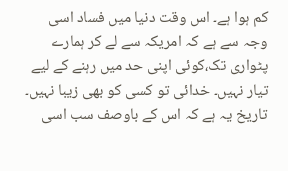کم ہوا ہے۔ اس وقت دنیا میں فساد اسی وجہ سے ہے کہ امریکہ سے لے کر ہمارے پٹواری تک،کوئی اپنی حد میں رہنے کے لیے تیار نہیں۔ خدائی تو کسی کو بھی زیبا نہیں۔ تاریخ یہ ہے کہ اس کے باوصف سب اسی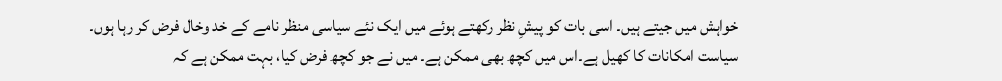خواہش میں جیتے ہیں۔ اسی بات کو پیشِ نظر رکھتے ہوئے میں ایک نئے سیاسی منظر نامے کے خد وخال فرض کر رہا ہوں۔
سیاست امکانات کا کھیل ہے۔اس میں کچھ بھی ممکن ہے۔ میں نے جو کچھ فرض کیا، بہت ممکن ہے کہ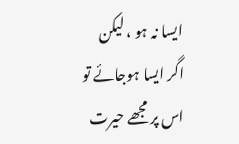ایسا نہ ہو ، لیکن اگر ایسا ہوجائے تو اس پر مجھے حیرت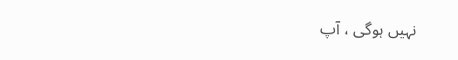نہیں ہوگی ، آپ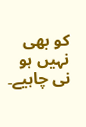کو بھی نہیں ہو نی چاہیے۔